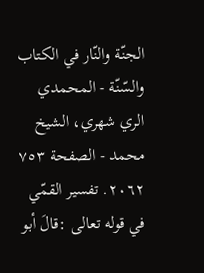الجنّة والنّار في الکتاب والسّنّة - المحمدي الري شهري، الشيخ محمد - الصفحة ٧٥٣
٢٠٦٢. تفسير القمّي في قوله تعالى :قالَ أبو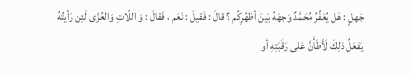جَهلٍ : هَل يُعَفِّرُ مُحَمَّدٌ وَجهَهُ بَينَ أظهُرِكُم ؟ قالَ : فَقيلَ : نَعَم ، فَقالَ : وَ اللّاتِ وَالعُزّى لَئِن رَأيتُهُ يَفعَلُ ذلِكَ لَأَطَأَنَّ عَلى رَقَبَتِهِ أو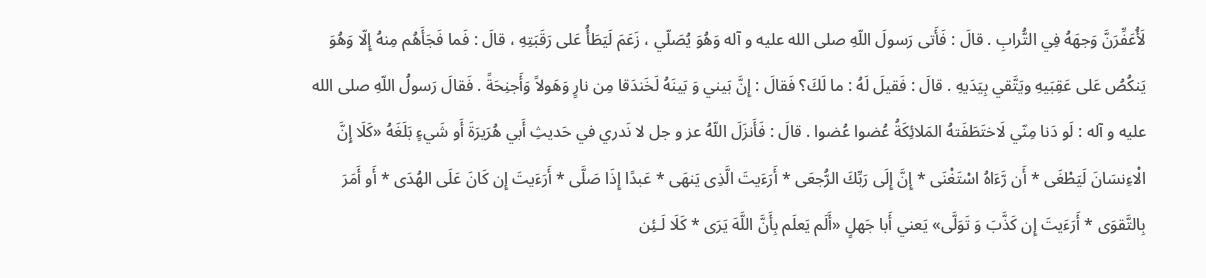لَأُعَفِّرَنَّ وَجهَهُ فِي التُّرابِ . قالَ : فَأَتى رَسولَ اللّهِ صلى الله عليه و آله وَهُوَ يُصَلّي ، زَعَمَ لَيَطَأُ عَلى رَقَبَتِهِ ، قالَ : فَما فَجَأَهُم مِنهُ إِلّا وَهُوَ يَنكُصُ عَلى عَقِبَيهِ ويَتَّقي بِيَدَيهِ . قالَ : فَقيلَ لَهُ : ما لَكَ؟ فَقالَ : إِنَّ بَيني وَ بَينَهُ لَخَندَقا مِن نارٍ وَهَولاً وَأَجنِحَةً . فَقالَ رَسولُ اللّهِ صلى الله عليه و آله : لَو دَنا مِنّي لَاختَطَفَتهُ المَلائِكَةُ عُضوا عُضوا . قالَ : فَأَنزَلَ اللّهُ عز و جل لا نَدري في حَديثِ أَبي هُرَيرَةَ أَو شَيءٍ بَلَغَهُ «كَلَا إِنَّ الْاءِنسَانَ لَيَطْغَى * أَن رَّءَاهُ اسْتَغْنَى * إِنَّ إِلَى رَبِّكَ الرُّجعَى * أَرَءَيتَ الَّذِى يَنهَى * عَبدًا إِذَا صَلَّى * أَرَءَيتَ إِن كَانَ عَلَى الهُدَى * أَو أَمَرَ بِالتَّقوَى * أَرَءَيتَ إِن كَذَّبَ وَ تَوَلَّى» يَعني أَبا جَهلٍ «أَلَم يَعلَم بِأَنَّ اللَّهَ يَرَى * كَلَا لَـئِن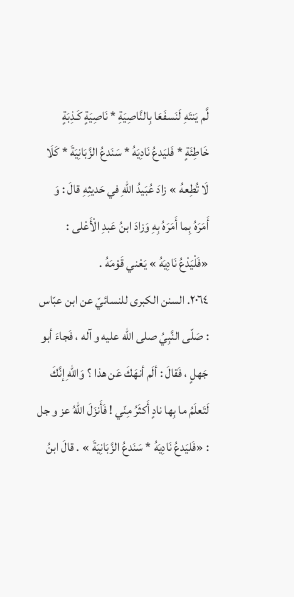لَّم يَنتَهِ لَنَسفَعَا بِالنَّاصِيَةِ * نَاصِيَةٍ كَـذِبَةٍ خَاطِئَةٍ * فَليَدعُ نَادِيَهُ * سَنَدعُ الزَّبَانِيَةَ * كَلَا لَا تُطِعهُ » زادَ عُبَيدُ اللّهِ في حَديثِهِ قالَ : وَ أَمَرَهُ بِما أَمَرَهُ بِهِ وَزادَ ابنُ عَبدِ الْأَعْلى : «فَلْيَدْعُ نَادِيَهُ » يَعْني قَوْمَهُ .
٢٠٦٤. السنن الكبرى للنسائيّ عن ابن عبّاس : صَلّى النَّبِيُ صلى الله عليه و آله ، فَجاءَ أبو جَهلٍ ، فَقالَ : ألَم أنهَكَ عَن هذا ؟ وَاللّهِ إنَّكَ لَتَعلَمُ ما بِها نادٍ أَكثَرُ مِنّي ! فَأَنزَلَ اللّهُ عز و جل : «فَليَدعُ نَادِيَهُ * سَنَدعُ الزَّبَانِيَةَ » . قالَ ابنُ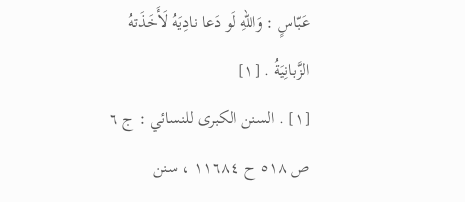عَبّاسٍ : وَاللّهِ لَو دَعا نادِيَهُ لَأَخَذَتهُ الزَّبانِيَةُ . [١]
[١] . السنن الكبرى للنسائي : ج ٦ ص ٥١٨ ح ١١٦٨٤ ، سنن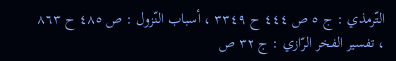التّرمذي : ج ٥ ص ٤٤٤ ح ٣٣٤٩ ، أسباب النّزول : ص ٤٨٥ ح ٨٦٣ ، تفسير الفخر الرّازي : ج ٣٢ ص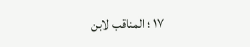١٧ ؛ المناقب لابن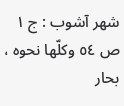شهر آشوب : ج ١ ص ٥٤ وكلّها نحوه ، بحار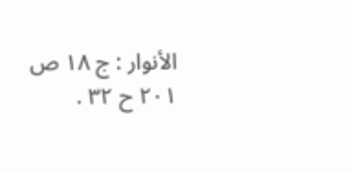الأنوار : ج ١٨ ص ٢٠١ ح ٣٢ .